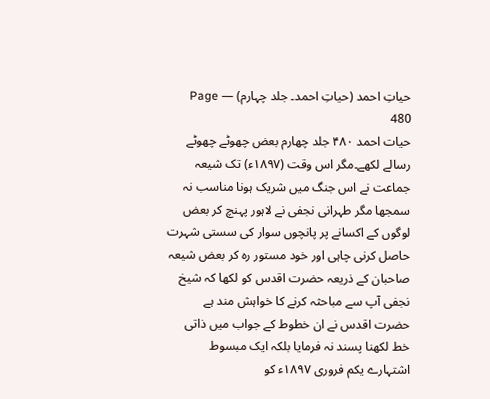حیاتِ احمد (حیاتِ احمد۔ جلد چہارم) — Page 480
حیات احمد ۴۸۰ جلد چهارم بعض چھوٹے چھوٹے رسالے لکھے۔مگر اس وقت (۱۸۹۷ء) تک شیعہ جماعت نے اس جنگ میں شریک ہونا مناسب نہ سمجھا مگر طہرانی نجفی نے لاہور پہنچ کر بعض لوگوں کے اکسانے پر پانچوں سوار کی سستی شہرت حاصل کرنی چاہی اور خود مستور رہ کر بعض شیعہ صاحبان کے ذریعہ حضرت اقدس کو لکھا کہ شیخ نجفی آپ سے مباحثہ کرنے کا خواہش مند ہے حضرت اقدس نے ان خطوط کے جواب میں ذاتی خط لکھنا پسند نہ فرمایا بلکہ ایک مبسوط اشتہارے یکم فروری ۱۸۹۷ء کو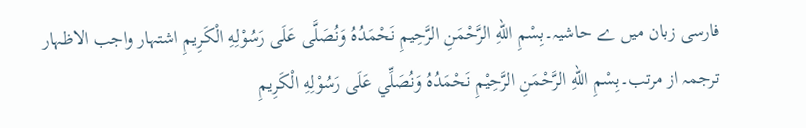فارسی زبان میں ے حاشیہ۔بِسْمِ اللهِ الرَّحْمَنِ الرَّحِيمِ نَحْمَدُهُ وَنُصَلَّى عَلَى رَسُوْلِهِ الْكَرِيمِ اشتہار واجب الاظہار ترجمہ از مرتب۔بِسْمِ اللهِ الرَّحْمَنِ الرَّحِيْمِ نَحْمَدُهُ وَنُصَلِّي عَلَى رَسُوْلِهِ الْكَرِيمِ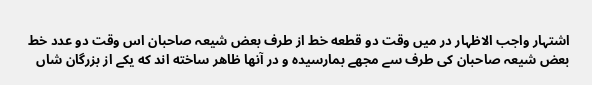اشتہار واجب الاظہار در میں وقت دو قطعه خط از طرف بعض شیعہ صاحبان اس وقت دو عدد خط بعض شیعہ صاحبان کی طرف سے مجھے بمارسیده و در آنها ظاهر ساخته اند که یکے از بزرگان شاں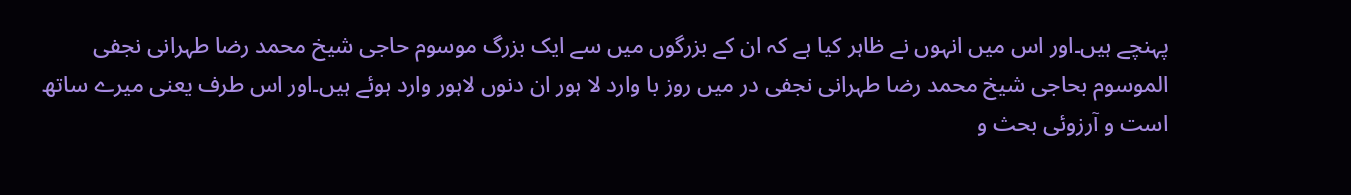پہنچے ہیں۔اور اس میں انہوں نے ظاہر کیا ہے کہ ان کے بزرگوں میں سے ایک بزرگ موسوم حاجی شیخ محمد رضا طہرانی نجفی الموسوم بحاجی شیخ محمد رضا طہرانی نجفی در میں روز با وارد لا ہور ان دنوں لاہور وارد ہوئے ہیں۔اور اس طرف یعنی میرے ساتھ است و آرزوئی بحث و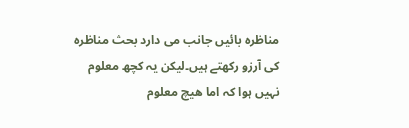مناظرہ بائیں جانب می دارد بحث مناظرہ کی آرزو رکھتے ہیں۔لیکن یہ کچھ معلوم نہیں ہوا کہ اما هیچ معلوم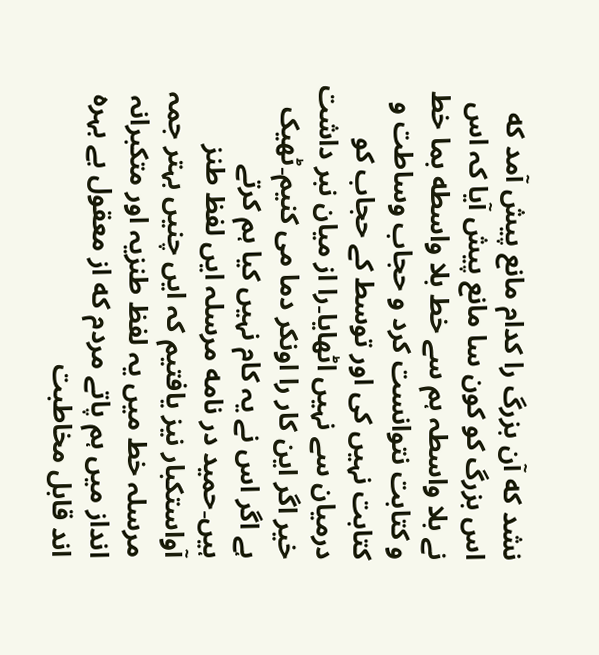نشد که آن بزرگ را کدام مانع پیش آمد که اس بزرگ کو کون سا مانع پیش آیا کہ اس نے بلا واسطہ ہم سے خط بلا واسطه بما خط و کتابت نتوانست کرد و حجاب وساطت و کتابت نہیں کی اور توسط کے حجاب کو درمیان سے نہیں اٹھایا۔را از میان نبر داشت خیر اگر این کار را اونکر دما می کنیم۔ٹھیک ہے اگر اس نے یہ کام نہیں کیا ہم کرتے ہیں۔حمید در نامه مرسلہ ایں لفظ طنز آواستکبار نیز یافتیم کہ ایں چنیں بہتر جمہ مرسلہ خط میں یہ لفظ طنزیہ اور متکبرانہ انداز میں ہم پاتے مردم که از معقول بے بہرہ اند قابل مخاطبت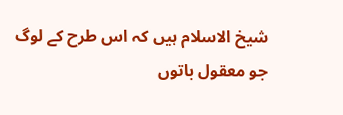شیخ الاسلام ہیں کہ اس طرح کے لوگ جو معقول باتوں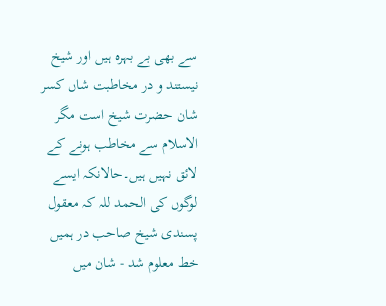سے بھی بے بہرہ ہیں اور شیخ نیستند و در مخاطبت شاں کسر شان حضرت شیخ است مگر الاسلام سے مخاطب ہونے کے لائق نہیں ہیں۔حالانکہ ایسے لوگوں کی الحمد للہ کہ معقول پسندی شیخ صاحب در ہمیں خط معلوم شد - شان میں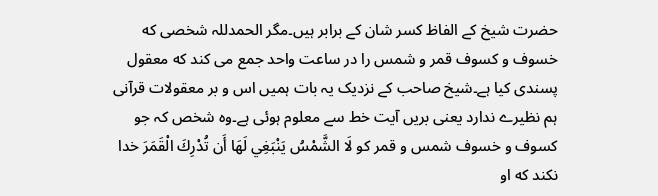حضرت شیخ کے الفاظ کسر شان کے برابر ہیں۔مگر الحمدللہ شخصی که خسوف و کسوف قمر و شمس را در ساعت واحد جمع می کند که معقول پسندی کیا ہے۔شیخ صاحب کے نزدیک یہ بات ہمیں اس و بر معقولات قرآنی ہم نظیرے ندارد یعنی بریں آیت خط سے معلوم ہوئی ہے۔وہ شخص کہ جو کسوف و خسوف شمس و قمر کو لَا الشَّمْسُ يَنْبَغِي لَهَا أَن تُدْرِكَ الْقَمَرَ خدا نکند که او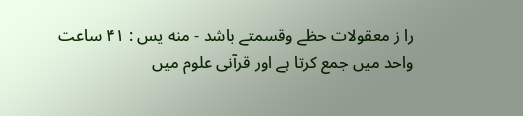را ز معقولات حظے وقسمتے باشد - منه يس : ۴۱ ساعت واحد میں جمع کرتا ہے اور قرآنی علوم میں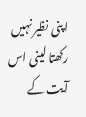اپنی نظیر نہیں رکھتا لینی اس آیت کے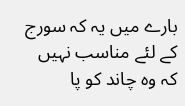بارے میں یہ کہ سورج کے لئے مناسب نہیں کہ وہ چاند کو پا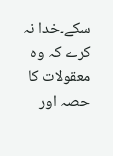سکے۔خدا نہ کرے کہ وہ معقولات کا حصہ اور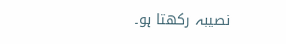نصیبہ رکھتا ہو۔